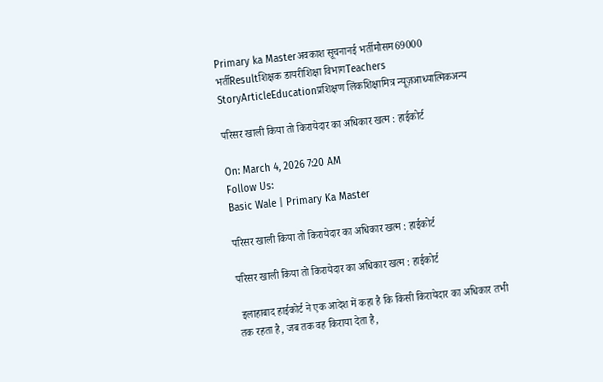Primary ka Masterअवकाश सूचनानई भर्तीमौसम69000 भर्तीResultशिक्षक डायरीशिक्षा विभागTeachers StoryArticleEducationप्रशिक्षण लिंकशिक्षामित्र न्यूज़आध्यात्मिकअन्य

परिसर खाली किया तो किरायेदार का अधिकार खत्म : हाईकोर्ट

On: March 4, 2026 7:20 AM
Follow Us:
Basic Wale | Primary Ka Master

परिसर खाली किया तो किरायेदार का अधिकार खत्म : हाईकोर्ट

परिसर खाली किया तो किरायेदार का अधिकार खत्म : हाईकोर्ट

 इलाहाबाद हाईकोर्ट ने एक आदेश में कहा है कि किसी किरायेदार का अधिकार तभी तक रहता है, जब तक वह किराया देता है,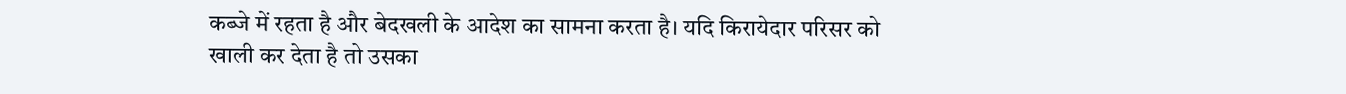कब्जे में रहता है और बेदखली के आदेश का सामना करता है। यदि किरायेदार परिसर को खाली कर देता है तो उसका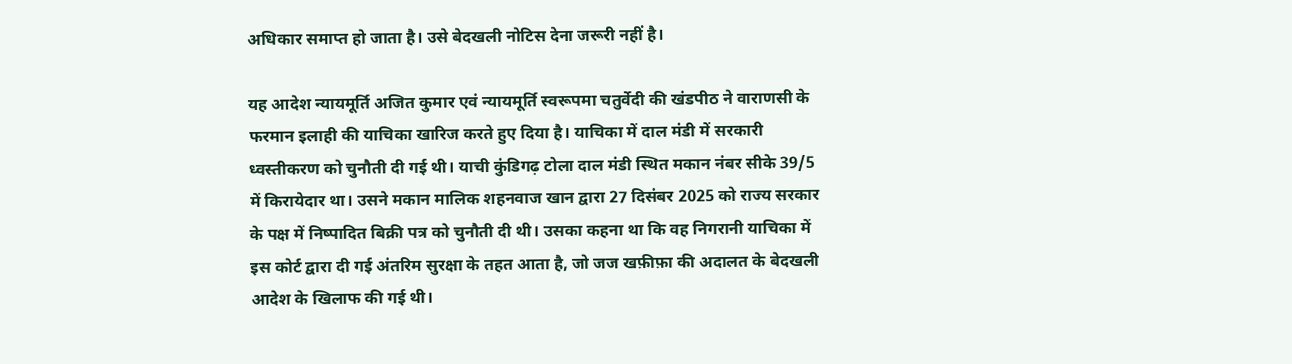अधिकार समाप्त हो जाता है। उसे बेदखली नोटिस देना जरूरी नहीं है।

यह आदेश न्यायमूर्ति अजित कुमार एवं न्यायमूर्ति स्वरूपमा चतुर्वेदी की खंडपीठ ने वाराणसी के फरमान इलाही की याचिका खारिज करते हुए दिया है। याचिका में दाल मंडी में सरकारी ध्वस्तीकरण को चुनौती दी गई थी। याची कुंडिगढ़ टोला दाल मंडी स्थित मकान नंबर सीके 39/5 में किरायेदार था। उसने मकान मालिक शहनवाज खान द्वारा 27 दिसंबर 2025 को राज्य सरकार के पक्ष में निष्पादित बिक्री पत्र को चुनौती दी थी। उसका कहना था कि वह निगरानी याचिका में इस कोर्ट द्वारा दी गई अंतरिम सुरक्षा के तहत आता है, जो जज खफ़ीफ़ा की अदालत के बेदखली आदेश के खिलाफ की गई थी।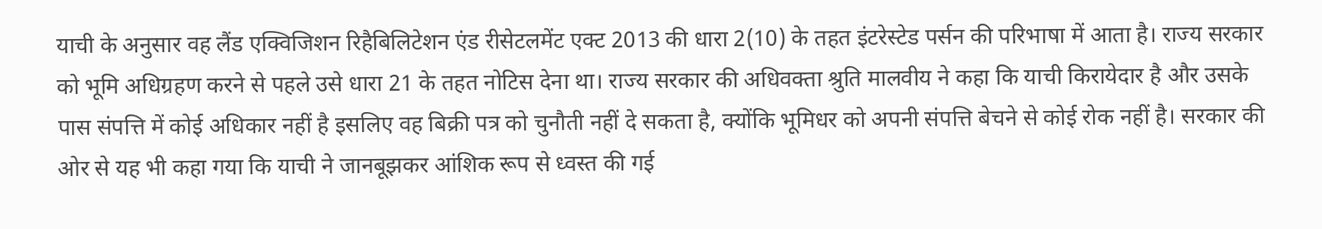याची के अनुसार वह लैंड एक्विजिशन रिहैबिलिटेशन एंड रीसेटलमेंट एक्ट 2013 की धारा 2(10) के तहत इंटरेस्टेड पर्सन की परिभाषा में आता है। राज्य सरकार को भूमि अधिग्रहण करने से पहले उसे धारा 21 के तहत नोटिस देना था। राज्य सरकार की अधिवक्ता श्रुति मालवीय ने कहा कि याची किरायेदार है और उसके पास संपत्ति में कोई अधिकार नहीं है इसलिए वह बिक्री पत्र को चुनौती नहीं दे सकता है, क्योंकि भूमिधर को अपनी संपत्ति बेचने से कोई रोक नहीं है। सरकार की ओर से यह भी कहा गया कि याची ने जानबूझकर आंशिक रूप से ध्वस्त की गई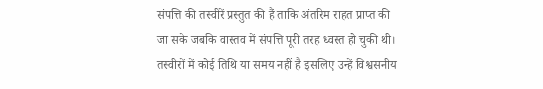संपत्ति की तस्वीरें प्रस्तुत की हैं ताकि अंतरिम राहत प्राप्त की जा सके जबकि वास्तव में संपत्ति पूरी तरह ध्वस्त हो चुकी थी। तस्वीरों में कोई तिथि या समय नहीं है इसलिए उन्हें विश्वसनीय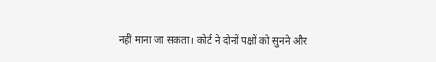नहीं माना जा सकता। कोर्ट ने दोनों पक्षों को सुनने और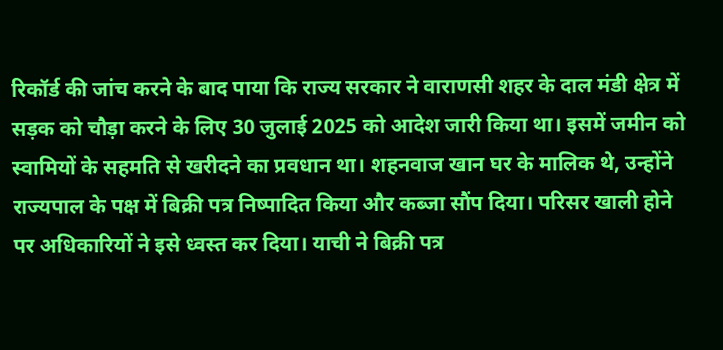रिकॉर्ड की जांच करने के बाद पाया कि राज्य सरकार ने वाराणसी शहर के दाल मंडी क्षेत्र में सड़क को चौड़ा करने के लिए 30 जुलाई 2025 को आदेश जारी किया था। इसमें जमीन को स्वामियों के सहमति से खरीदने का प्रवधान था। शहनवाज खान घर के मालिक थे, उन्होंने राज्यपाल के पक्ष में बिक्री पत्र निष्पादित किया और कब्जा सौंप दिया। परिसर खाली होने पर अधिकारियों ने इसे ध्वस्त कर दिया। याची ने बिक्री पत्र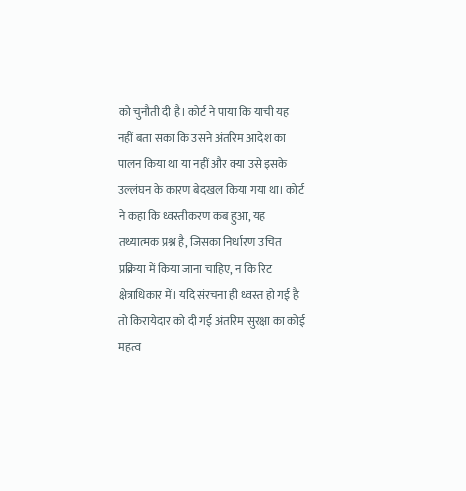को चुनौती दी है। कोर्ट ने पाया कि याची यह नहीं बता सका कि उसने अंतरिम आदेश का पालन किया था या नहीं और क्या उसे इसके उल्लंघन के कारण बेदखल किया गया था। कोर्ट ने कहा कि ध्वस्तीकरण कब हुआ, यह तथ्यात्मक प्रश्न है, जिसका निर्धारण उचित प्रक्रिया में किया जाना चाहिए, न कि रिट क्षेत्राधिकार में। यदि संरचना ही ध्वस्त हो गई है तो किरायेदार को दी गई अंतरिम सुरक्षा का कोई महत्व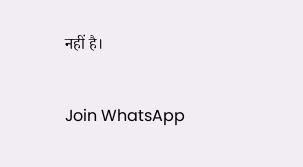नहीं है।

Join WhatsApp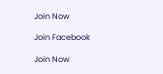Join Now

Join Facebook

Join Now